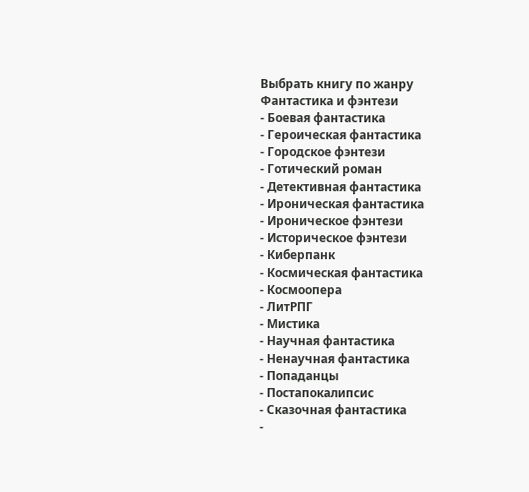Выбрать книгу по жанру
Фантастика и фэнтези
- Боевая фантастика
- Героическая фантастика
- Городское фэнтези
- Готический роман
- Детективная фантастика
- Ироническая фантастика
- Ироническое фэнтези
- Историческое фэнтези
- Киберпанк
- Космическая фантастика
- Космоопера
- ЛитРПГ
- Мистика
- Научная фантастика
- Ненаучная фантастика
- Попаданцы
- Постапокалипсис
- Сказочная фантастика
-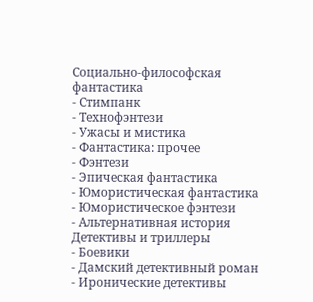Социально-философская фантастика
- Стимпанк
- Технофэнтези
- Ужасы и мистика
- Фантастика: прочее
- Фэнтези
- Эпическая фантастика
- Юмористическая фантастика
- Юмористическое фэнтези
- Альтернативная история
Детективы и триллеры
- Боевики
- Дамский детективный роман
- Иронические детективы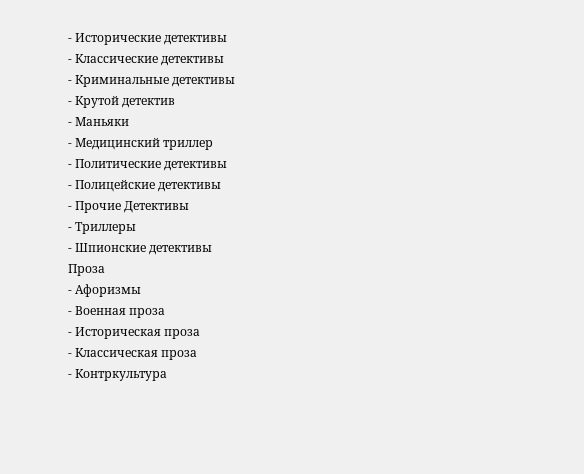- Исторические детективы
- Классические детективы
- Криминальные детективы
- Крутой детектив
- Маньяки
- Медицинский триллер
- Политические детективы
- Полицейские детективы
- Прочие Детективы
- Триллеры
- Шпионские детективы
Проза
- Афоризмы
- Военная проза
- Историческая проза
- Классическая проза
- Контркультура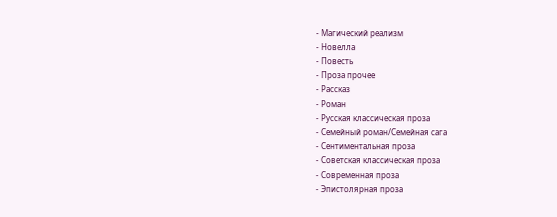- Магический реализм
- Новелла
- Повесть
- Проза прочее
- Рассказ
- Роман
- Русская классическая проза
- Семейный роман/Семейная сага
- Сентиментальная проза
- Советская классическая проза
- Современная проза
- Эпистолярная проза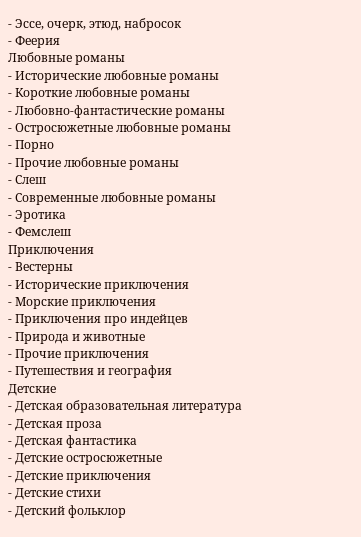- Эссе, очерк, этюд, набросок
- Феерия
Любовные романы
- Исторические любовные романы
- Короткие любовные романы
- Любовно-фантастические романы
- Остросюжетные любовные романы
- Порно
- Прочие любовные романы
- Слеш
- Современные любовные романы
- Эротика
- Фемслеш
Приключения
- Вестерны
- Исторические приключения
- Морские приключения
- Приключения про индейцев
- Природа и животные
- Прочие приключения
- Путешествия и география
Детские
- Детская образовательная литература
- Детская проза
- Детская фантастика
- Детские остросюжетные
- Детские приключения
- Детские стихи
- Детский фольклор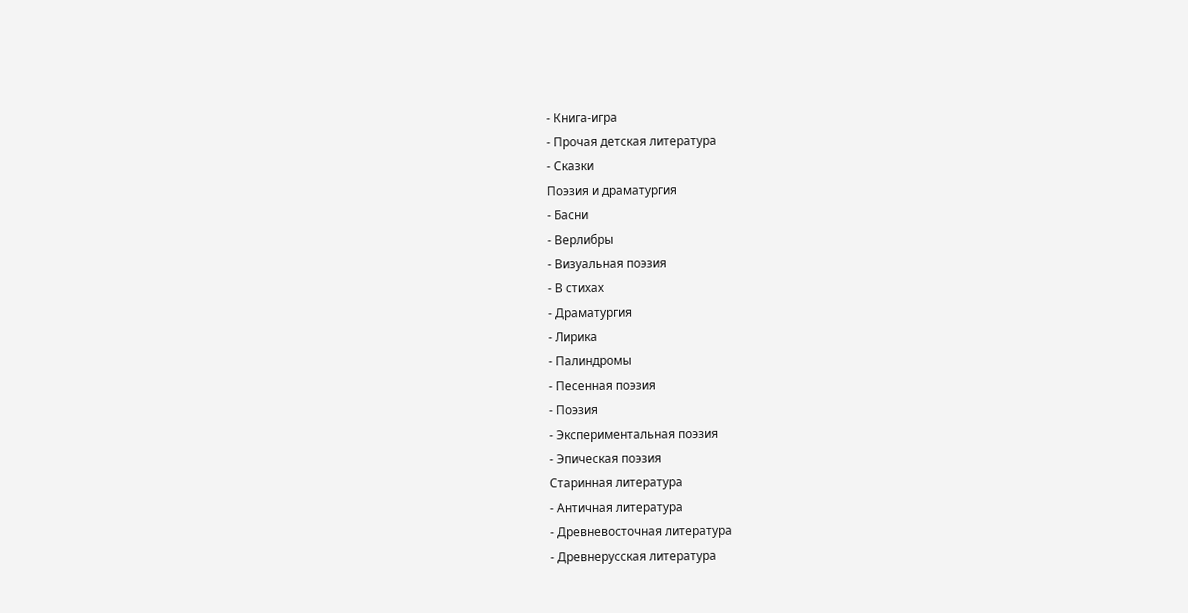- Книга-игра
- Прочая детская литература
- Сказки
Поэзия и драматургия
- Басни
- Верлибры
- Визуальная поэзия
- В стихах
- Драматургия
- Лирика
- Палиндромы
- Песенная поэзия
- Поэзия
- Экспериментальная поэзия
- Эпическая поэзия
Старинная литература
- Античная литература
- Древневосточная литература
- Древнерусская литература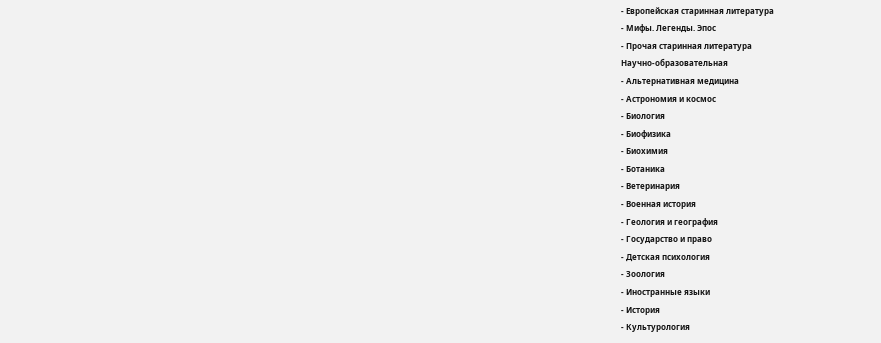- Европейская старинная литература
- Мифы. Легенды. Эпос
- Прочая старинная литература
Научно-образовательная
- Альтернативная медицина
- Астрономия и космос
- Биология
- Биофизика
- Биохимия
- Ботаника
- Ветеринария
- Военная история
- Геология и география
- Государство и право
- Детская психология
- Зоология
- Иностранные языки
- История
- Культурология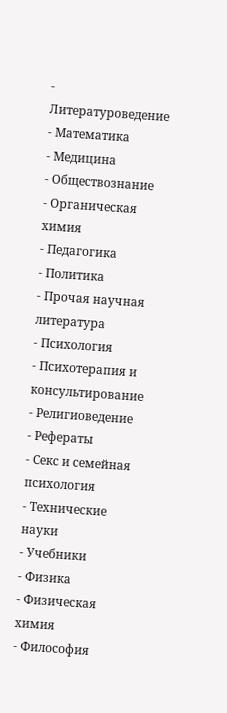- Литературоведение
- Математика
- Медицина
- Обществознание
- Органическая химия
- Педагогика
- Политика
- Прочая научная литература
- Психология
- Психотерапия и консультирование
- Религиоведение
- Рефераты
- Секс и семейная психология
- Технические науки
- Учебники
- Физика
- Физическая химия
- Философия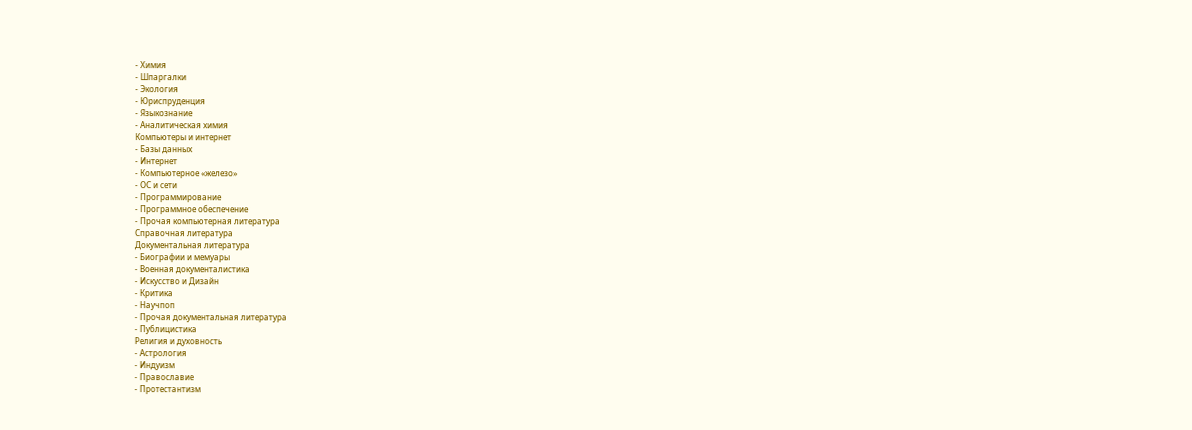- Химия
- Шпаргалки
- Экология
- Юриспруденция
- Языкознание
- Аналитическая химия
Компьютеры и интернет
- Базы данных
- Интернет
- Компьютерное «железо»
- ОС и сети
- Программирование
- Программное обеспечение
- Прочая компьютерная литература
Справочная литература
Документальная литература
- Биографии и мемуары
- Военная документалистика
- Искусство и Дизайн
- Критика
- Научпоп
- Прочая документальная литература
- Публицистика
Религия и духовность
- Астрология
- Индуизм
- Православие
- Протестантизм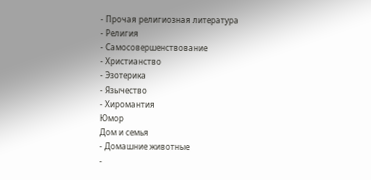- Прочая религиозная литература
- Религия
- Самосовершенствование
- Христианство
- Эзотерика
- Язычество
- Хиромантия
Юмор
Дом и семья
- Домашние животные
-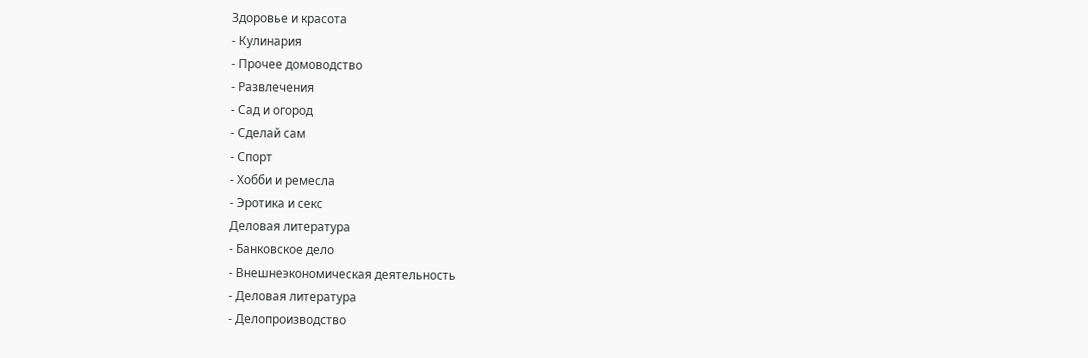Здоровье и красота
- Кулинария
- Прочее домоводство
- Развлечения
- Сад и огород
- Сделай сам
- Спорт
- Хобби и ремесла
- Эротика и секс
Деловая литература
- Банковское дело
- Внешнеэкономическая деятельность
- Деловая литература
- Делопроизводство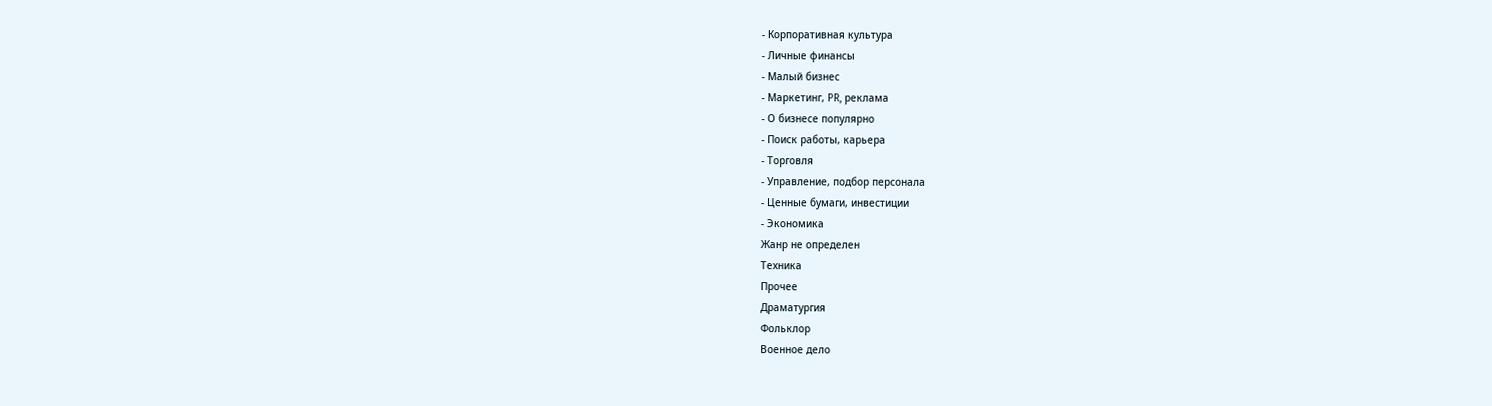- Корпоративная культура
- Личные финансы
- Малый бизнес
- Маркетинг, PR, реклама
- О бизнесе популярно
- Поиск работы, карьера
- Торговля
- Управление, подбор персонала
- Ценные бумаги, инвестиции
- Экономика
Жанр не определен
Техника
Прочее
Драматургия
Фольклор
Военное дело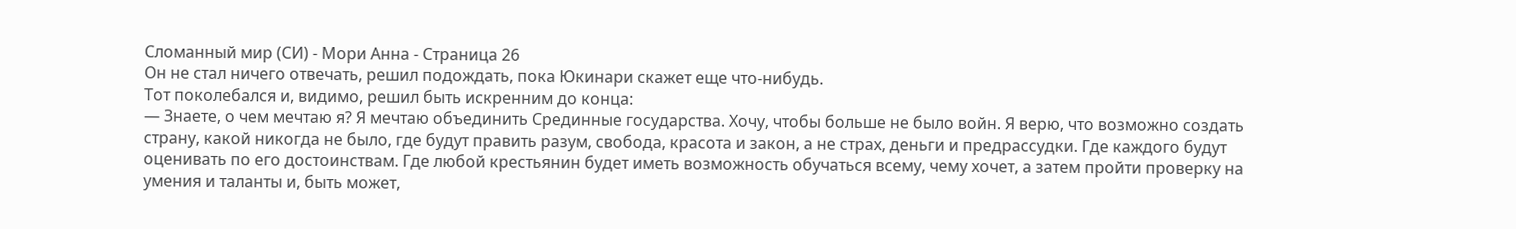Сломанный мир (СИ) - Мори Анна - Страница 26
Он не стал ничего отвечать, решил подождать, пока Юкинари скажет еще что-нибудь.
Тот поколебался и, видимо, решил быть искренним до конца:
— Знаете, о чем мечтаю я? Я мечтаю объединить Срединные государства. Хочу, чтобы больше не было войн. Я верю, что возможно создать страну, какой никогда не было, где будут править разум, свобода, красота и закон, а не страх, деньги и предрассудки. Где каждого будут оценивать по его достоинствам. Где любой крестьянин будет иметь возможность обучаться всему, чему хочет, а затем пройти проверку на умения и таланты и, быть может,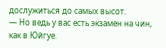дослужиться до самых высот.
— Но ведь у вас есть экзамен на чин, как в Юйгуе.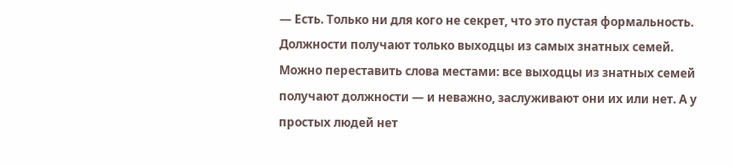— Есть. Только ни для кого не секрет, что это пустая формальность. Должности получают только выходцы из самых знатных семей. Можно переставить слова местами: все выходцы из знатных семей получают должности — и неважно, заслуживают они их или нет. А у простых людей нет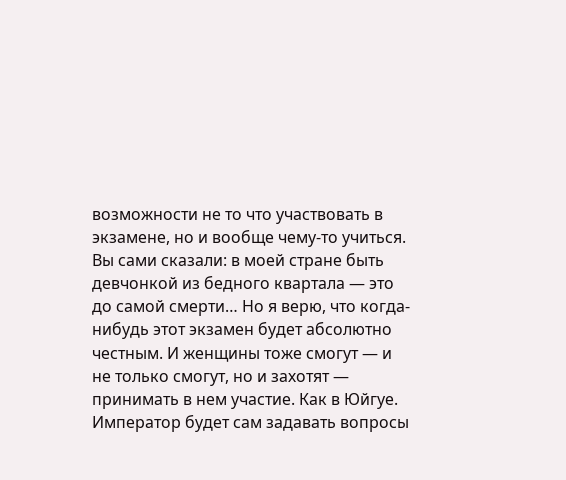возможности не то что участвовать в экзамене, но и вообще чему-то учиться. Вы сами сказали: в моей стране быть девчонкой из бедного квартала — это до самой смерти… Но я верю, что когда-нибудь этот экзамен будет абсолютно честным. И женщины тоже смогут — и не только смогут, но и захотят — принимать в нем участие. Как в Юйгуе. Император будет сам задавать вопросы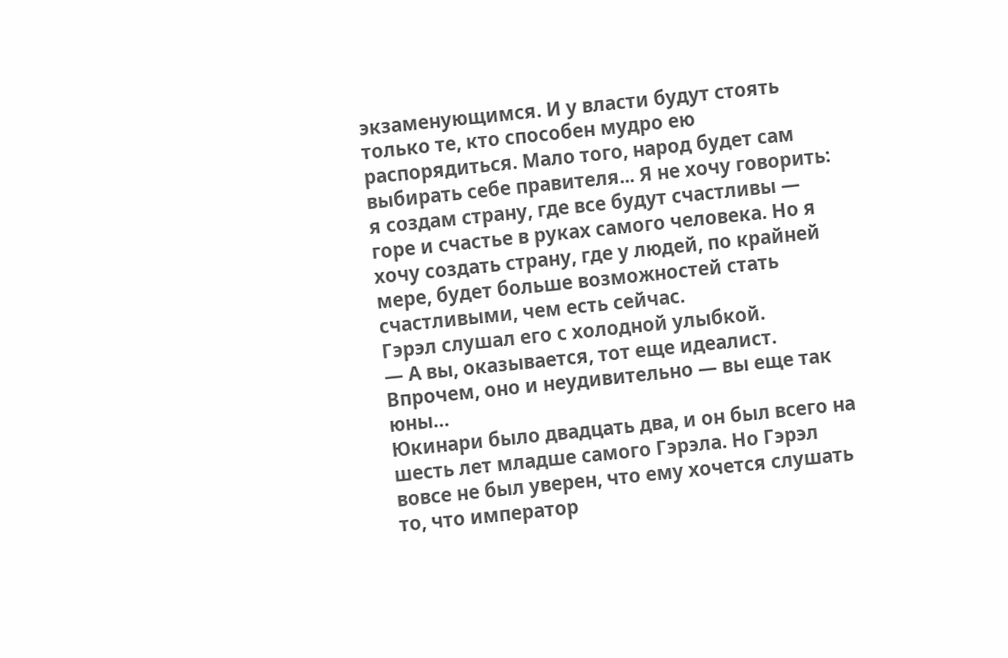экзаменующимся. И у власти будут стоять только те, кто способен мудро ею распорядиться. Мало того, народ будет сам выбирать себе правителя... Я не хочу говорить: я создам страну, где все будут счастливы — горе и счастье в руках самого человека. Но я хочу создать страну, где у людей, по крайней мере, будет больше возможностей стать счастливыми, чем есть сейчас.
Гэрэл слушал его с холодной улыбкой.
— А вы, оказывается, тот еще идеалист. Впрочем, оно и неудивительно — вы еще так юны…
Юкинари было двадцать два, и он был всего на шесть лет младше самого Гэрэла. Но Гэрэл вовсе не был уверен, что ему хочется слушать то, что император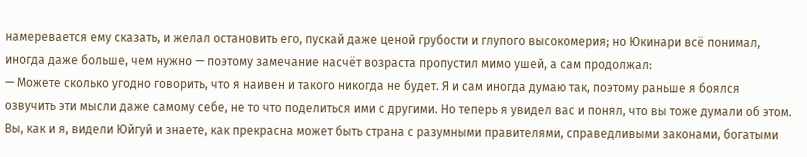намеревается ему сказать, и желал остановить его, пускай даже ценой грубости и глупого высокомерия; но Юкинари всё понимал, иногда даже больше, чем нужно — поэтому замечание насчёт возраста пропустил мимо ушей, а сам продолжал:
— Можете сколько угодно говорить, что я наивен и такого никогда не будет. Я и сам иногда думаю так, поэтому раньше я боялся озвучить эти мысли даже самому себе, не то что поделиться ими с другими. Но теперь я увидел вас и понял, что вы тоже думали об этом. Вы, как и я, видели Юйгуй и знаете, как прекрасна может быть страна с разумными правителями, справедливыми законами, богатыми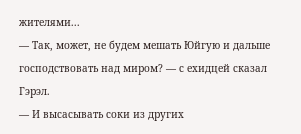жителями...
— Так, может, не будем мешать Юйгую и дальше господствовать над миром? — с ехидцей сказал Гэрэл.
— И высасывать соки из других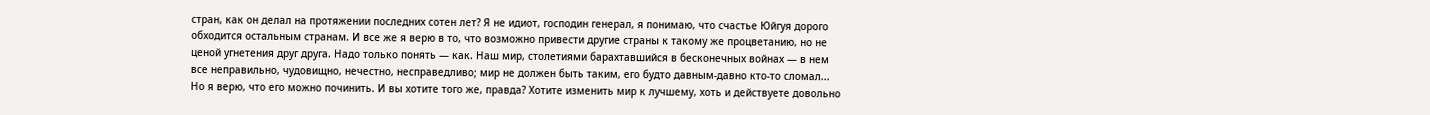стран, как он делал на протяжении последних сотен лет? Я не идиот, господин генерал, я понимаю, что счастье Юйгуя дорого обходится остальным странам. И все же я верю в то, что возможно привести другие страны к такому же процветанию, но не ценой угнетения друг друга. Надо только понять — как. Наш мир, столетиями барахтавшийся в бесконечных войнах — в нем все неправильно, чудовищно, нечестно, несправедливо; мир не должен быть таким, его будто давным-давно кто-то сломал... Но я верю, что его можно починить. И вы хотите того же, правда? Хотите изменить мир к лучшему, хоть и действуете довольно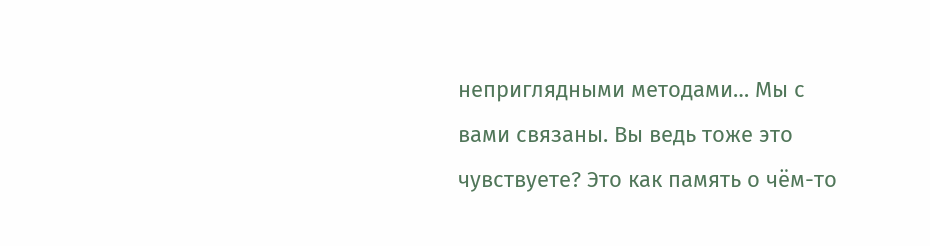неприглядными методами… Мы с вами связаны. Вы ведь тоже это чувствуете? Это как память о чём-то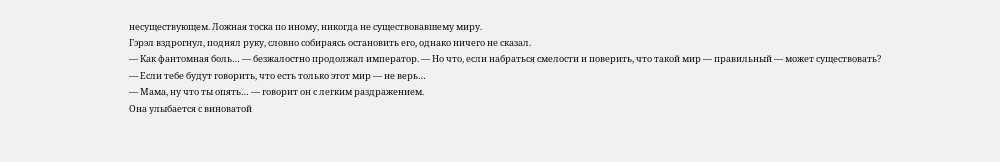несуществующем. Ложная тоска по иному, никогда не существовавшему миру.
Гэрэл вздрогнул, поднял руку, словно собираясь остановить его, однако ничего не сказал.
— Как фантомная боль… — безжалостно продолжал император. — Но что, если набраться смелости и поверить, что такой мир — правильный — может существовать?
— Если тебе будут говорить, что есть только этот мир — не верь…
— Мама, ну что ты опять… — говорит он с легким раздражением.
Она улыбается с виноватой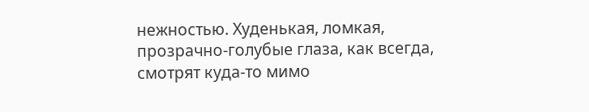нежностью. Худенькая, ломкая, прозрачно-голубые глаза, как всегда, смотрят куда-то мимо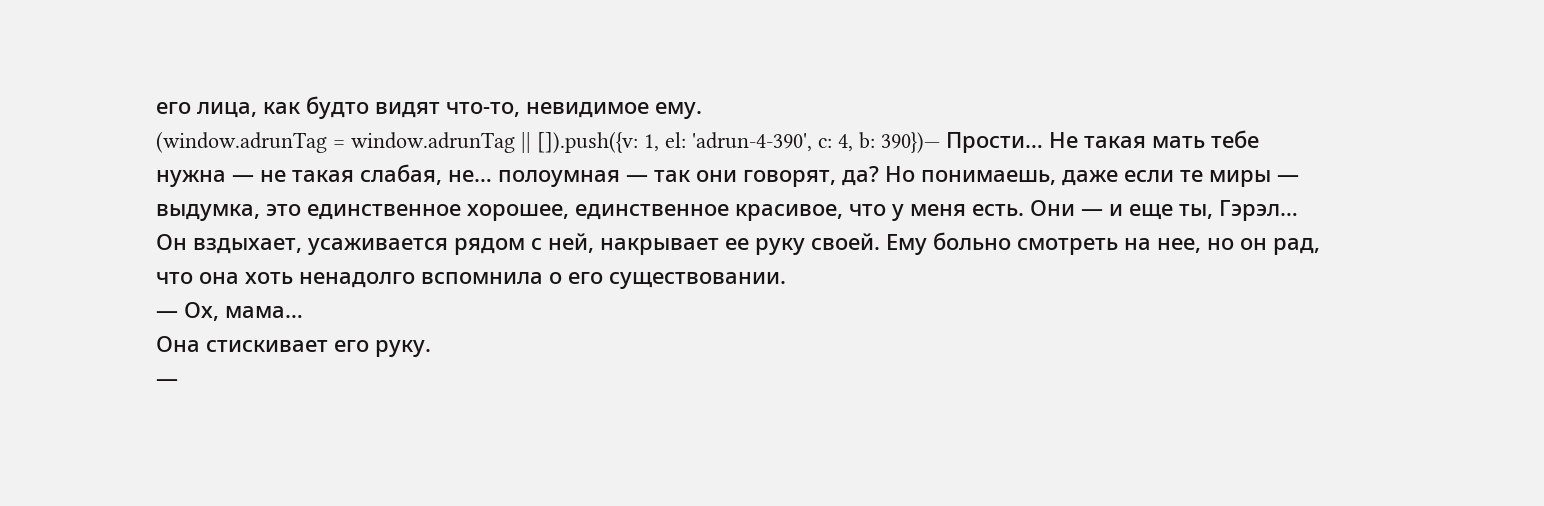его лица, как будто видят что-то, невидимое ему.
(window.adrunTag = window.adrunTag || []).push({v: 1, el: 'adrun-4-390', c: 4, b: 390})— Прости… Не такая мать тебе нужна — не такая слабая, не… полоумная — так они говорят, да? Но понимаешь, даже если те миры — выдумка, это единственное хорошее, единственное красивое, что у меня есть. Они — и еще ты, Гэрэл…
Он вздыхает, усаживается рядом с ней, накрывает ее руку своей. Ему больно смотреть на нее, но он рад, что она хоть ненадолго вспомнила о его существовании.
— Ох, мама…
Она стискивает его руку.
—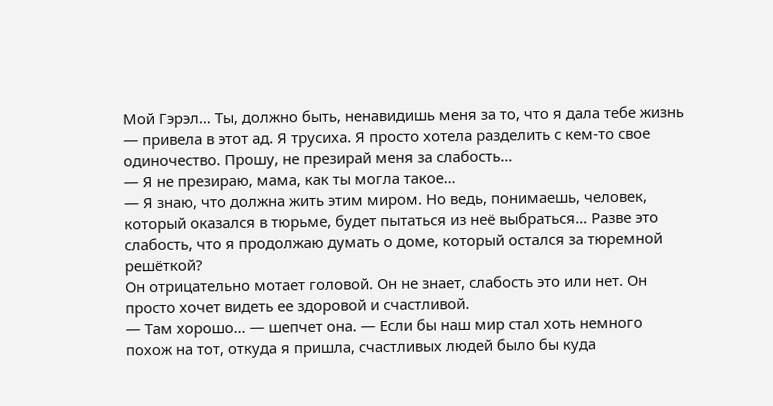Мой Гэрэл… Ты, должно быть, ненавидишь меня за то, что я дала тебе жизнь — привела в этот ад. Я трусиха. Я просто хотела разделить с кем-то свое одиночество. Прошу, не презирай меня за слабость…
— Я не презираю, мама, как ты могла такое…
— Я знаю, что должна жить этим миром. Но ведь, понимаешь, человек, который оказался в тюрьме, будет пытаться из неё выбраться… Разве это слабость, что я продолжаю думать о доме, который остался за тюремной решёткой?
Он отрицательно мотает головой. Он не знает, слабость это или нет. Он просто хочет видеть ее здоровой и счастливой.
— Там хорошо… — шепчет она. — Если бы наш мир стал хоть немного похож на тот, откуда я пришла, счастливых людей было бы куда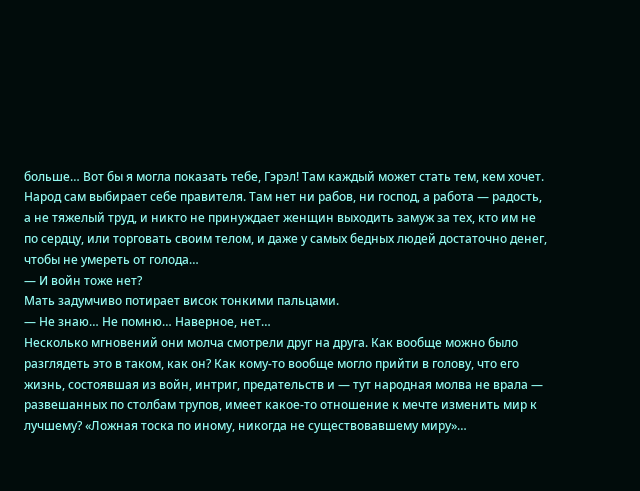больше… Вот бы я могла показать тебе, Гэрэл! Там каждый может стать тем, кем хочет. Народ сам выбирает себе правителя. Там нет ни рабов, ни господ, а работа — радость, а не тяжелый труд, и никто не принуждает женщин выходить замуж за тех, кто им не по сердцу, или торговать своим телом, и даже у самых бедных людей достаточно денег, чтобы не умереть от голода…
— И войн тоже нет?
Мать задумчиво потирает висок тонкими пальцами.
— Не знаю… Не помню… Наверное, нет…
Несколько мгновений они молча смотрели друг на друга. Как вообще можно было разглядеть это в таком, как он? Как кому-то вообще могло прийти в голову, что его жизнь, состоявшая из войн, интриг, предательств и — тут народная молва не врала — развешанных по столбам трупов, имеет какое-то отношение к мечте изменить мир к лучшему? «Ложная тоска по иному, никогда не существовавшему миру»…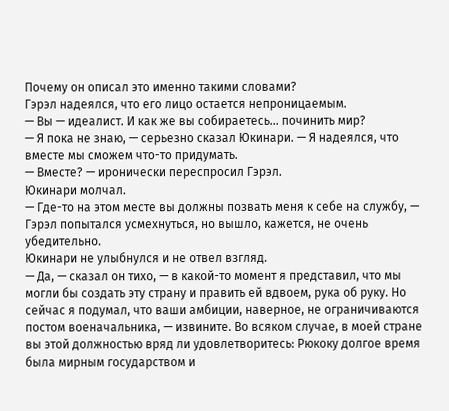Почему он описал это именно такими словами?
Гэрэл надеялся, что его лицо остается непроницаемым.
— Вы — идеалист. И как же вы собираетесь... починить мир?
— Я пока не знаю, — серьезно сказал Юкинари. — Я надеялся, что вместе мы сможем что-то придумать.
— Вместе? — иронически переспросил Гэрэл.
Юкинари молчал.
— Где-то на этом месте вы должны позвать меня к себе на службу, — Гэрэл попытался усмехнуться, но вышло, кажется, не очень убедительно.
Юкинари не улыбнулся и не отвел взгляд.
— Да, — сказал он тихо, — в какой-то момент я представил, что мы могли бы создать эту страну и править ей вдвоем, рука об руку. Но сейчас я подумал, что ваши амбиции, наверное, не ограничиваются постом военачальника, — извините. Во всяком случае, в моей стране вы этой должностью вряд ли удовлетворитесь: Рюкоку долгое время была мирным государством и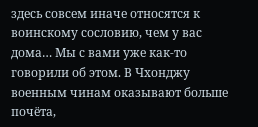здесь совсем иначе относятся к воинскому сословию, чем у вас дома… Мы с вами уже как-то говорили об этом. В Чхонджу военным чинам оказывают больше почёта,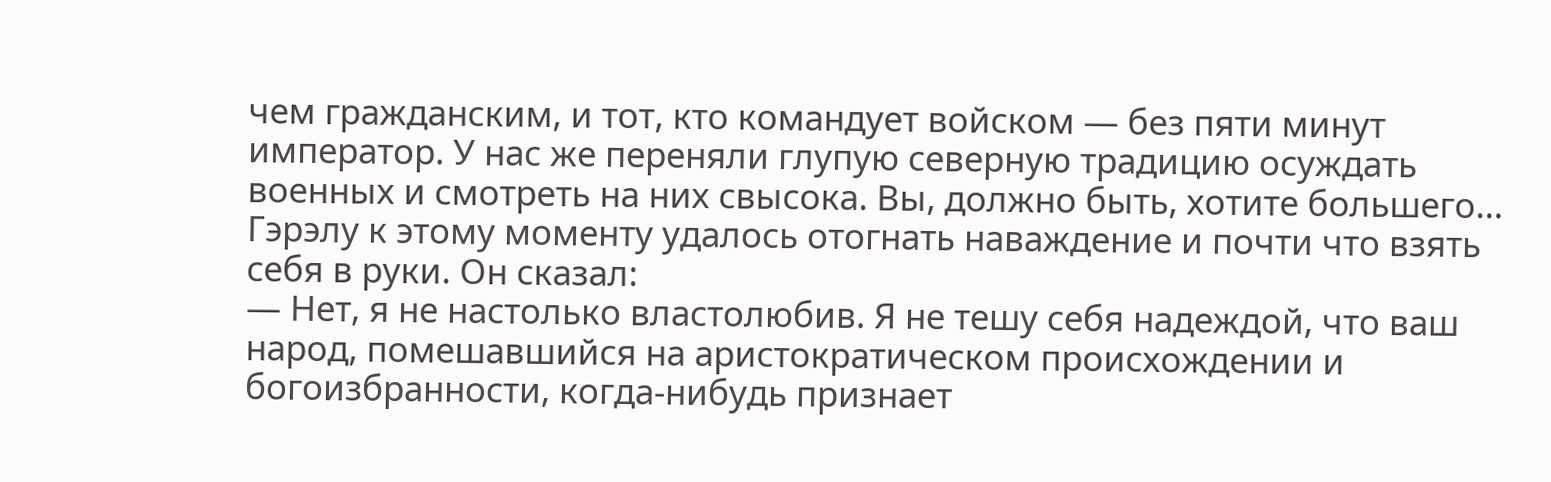чем гражданским, и тот, кто командует войском — без пяти минут император. У нас же переняли глупую северную традицию осуждать военных и смотреть на них свысока. Вы, должно быть, хотите большего…
Гэрэлу к этому моменту удалось отогнать наваждение и почти что взять себя в руки. Он сказал:
— Нет, я не настолько властолюбив. Я не тешу себя надеждой, что ваш народ, помешавшийся на аристократическом происхождении и богоизбранности, когда-нибудь признает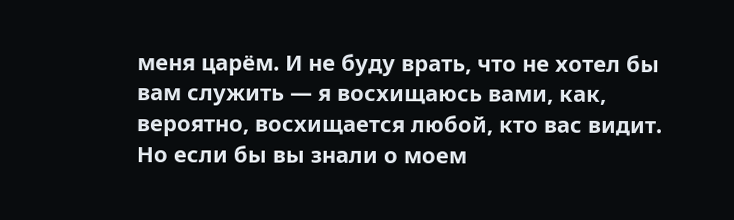меня царём. И не буду врать, что не хотел бы вам служить — я восхищаюсь вами, как, вероятно, восхищается любой, кто вас видит. Но если бы вы знали о моем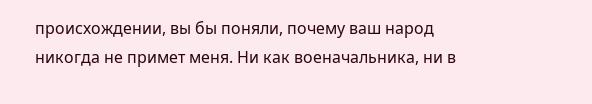происхождении, вы бы поняли, почему ваш народ никогда не примет меня. Ни как военачальника, ни в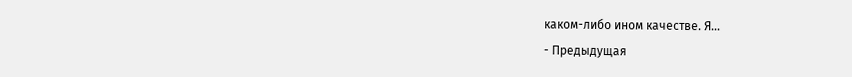каком-либо ином качестве. Я…
- Предыдущая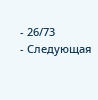- 26/73
- Следующая